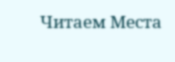Читаем Места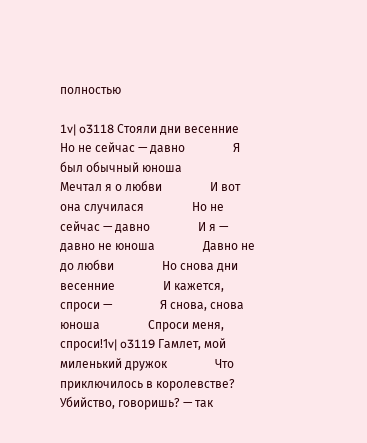полностью

1v| o3118 Стояли дни весенние                Но не сейчас — давно                Я был обычный юноша                Мечтал я о любви                И вот она случилася                Но не сейчас — давно                И я — давно не юноша                Давно не до любви                Но снова дни весенние                И кажется, спроси —                Я снова, снова юноша                Спроси меня, спроси!1v| o3119 Гамлет, мой миленький дружок                Что приключилось в королевстве?                Убийство, говоришь? — так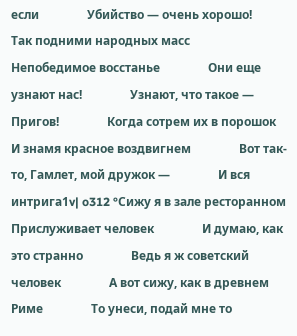если                Убийство — очень хорошо!                Так подними народных масс                Непобедимое восстанье                Они еще узнают нас!                Узнают, что такое — Пригов!                Когда сотрем их в порошок                И знамя красное воздвигнем                Вот так-то, Гамлет, мой дружок —                И вся интрига1v| o312 °Cижу я в зале ресторанном                Прислуживает человек                И думаю, как это странно                Ведь я ж советский человек                А вот сижу, как в древнем Риме                То унеси, подай мне то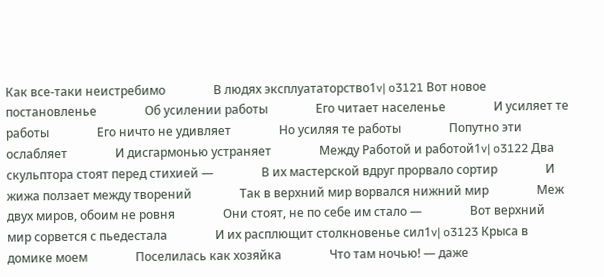Как все-таки неистребимо                В людях эксплуататорство1v| o3121 Вот новое постановленье                Об усилении работы                Его читает населенье                И усиляет те работы                Его ничто не удивляет                Но усиляя те работы                Попутно эти ослабляет                И дисгармонью устраняет                Между Работой и работой1v| o3122 Два скульптора стоят перед стихией —                В их мастерской вдруг прорвало сортир                И жижа ползает между творений                Так в верхний мир ворвался нижний мир                Меж двух миров, обоим не ровня                Они стоят, не по себе им стало —                Вот верхний мир сорвется с пьедестала                И их расплющит столкновенье сил1v| o3123 Крыса в домике моем                Поселилась как хозяйка                Что там ночью! — даже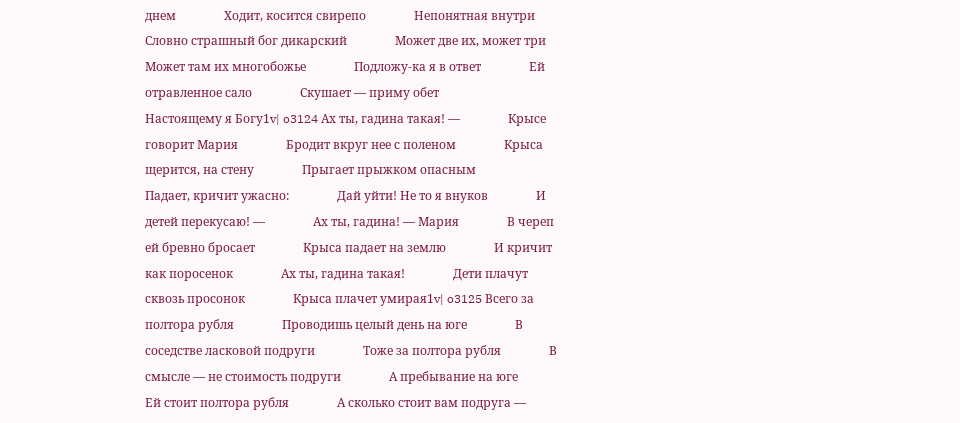днем                Ходит, косится свирепо                Непонятная внутри                Словно страшный бог дикарский                Может две их, может три                Может там их многобожье                Подложу-ка я в ответ                Ей отравленное сало                Скушает — приму обет                Настоящему я Богу1v| o3124 Ах ты, гадина такая! —                Крысе говорит Мария                Бродит вкруг нее с поленом                Крыса щерится, на стену                Прыгает прыжком опасным                Падает, кричит ужасно:                Дай уйти! Не то я внуков                И детей перекусаю! —                Ах ты, гадина! — Мария                В череп ей бревно бросает                Крыса падает на землю                И кричит как поросенок                Ах ты, гадина такая!                Дети плачут сквозь просонок                Крыса плачет умирая1v| o3125 Всего за полтора рубля                Проводишь целый день на юге                В соседстве ласковой подруги                Тоже за полтора рубля                В смысле — не стоимость подруги                А пребывание на юге                Ей стоит полтора рубля                А сколько стоит вам подруга —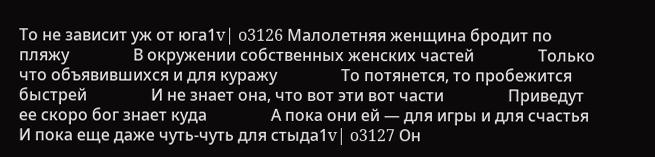То не зависит уж от юга1v| o3126 Малолетняя женщина бродит по пляжу                В окружении собственных женских частей                Только что объявившихся и для куражу                То потянется, то пробежится быстрей                И не знает она, что вот эти вот части                Приведут ее скоро бог знает куда                А пока они ей — для игры и для счастья                И пока еще даже чуть-чуть для стыда1v| o3127 Он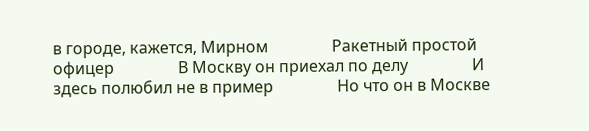в городе, кажется, Мирном                Ракетный простой офицер                В Москву он приехал по делу                И здесь полюбил не в пример                Но что он в Москве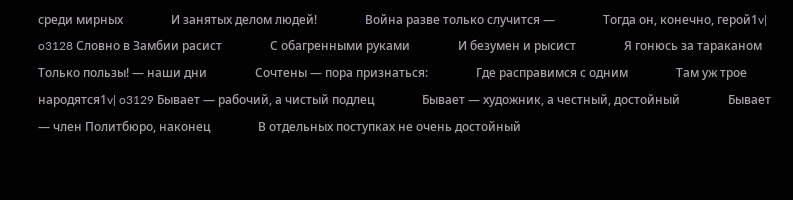среди мирных                И занятых делом людей!                Война разве только случится —                Тогда он, конечно, герой1v| o3128 Словно в Замбии расист                С обагренными руками                И безумен и рысист                Я гонюсь за тараканом                Только пользы! — наши дни                Сочтены — пора признаться:                Где расправимся с одним                Там уж трое народятся1v| o3129 Бывает — рабочий, а чистый подлец                Бывает — художник, а честный, достойный                Бывает — член Политбюро, наконец                В отдельных поступках не очень достойный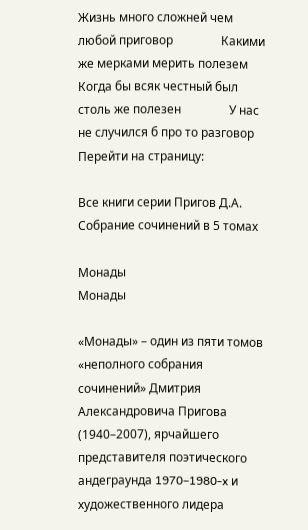Жизнь много сложней чем любой приговор                Какими же мерками мерить полезем                Когда бы всяк честный был столь же полезен                У нас не случился б про то разговор
Перейти на страницу:

Все книги серии Пригов Д.А. Собрание сочинений в 5 томах

Монады
Монады

«Монады» – один из пяти томов «неполного собрания сочинений» Дмитрия Александровича Пригова (1940–2007), ярчайшего представителя поэтического андеграунда 1970–1980-x и художественного лидера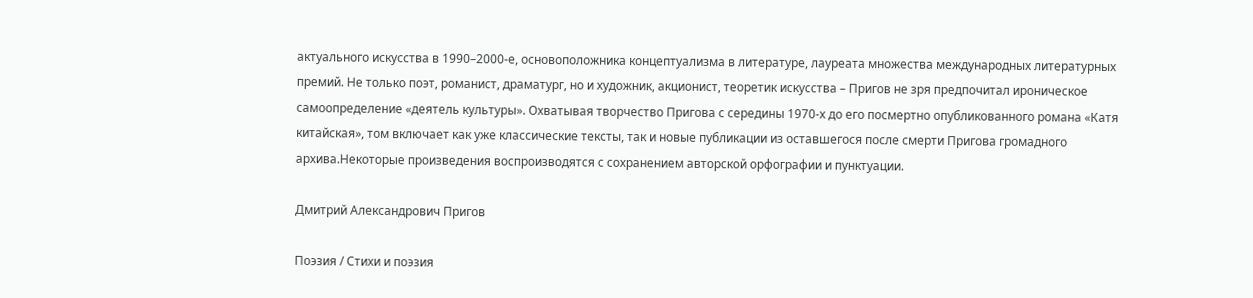актуального искусства в 1990–2000-е, основоположника концептуализма в литературе, лауреата множества международных литературных премий. Не только поэт, романист, драматург, но и художник, акционист, теоретик искусства – Пригов не зря предпочитал ироническое самоопределение «деятель культуры». Охватывая творчество Пригова с середины 1970-х до его посмертно опубликованного романа «Катя китайская», том включает как уже классические тексты, так и новые публикации из оставшегося после смерти Пригова громадного архива.Некоторые произведения воспроизводятся с сохранением авторской орфографии и пунктуации.

Дмитрий Александрович Пригов

Поэзия / Стихи и поэзия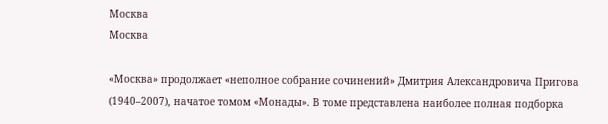Москва
Москва

«Москва» продолжает «неполное собрание сочинений» Дмитрия Александровича Пригова (1940–2007), начатое томом «Монады». В томе представлена наиболее полная подборка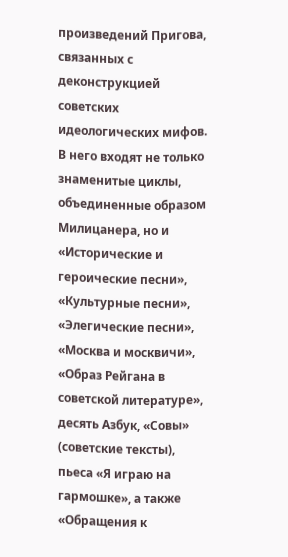произведений Пригова, связанных с деконструкцией советских идеологических мифов. В него входят не только знаменитые циклы, объединенные образом Милицанера, но и «Исторические и героические песни», «Культурные песни», «Элегические песни», «Москва и москвичи», «Образ Рейгана в советской литературе», десять Азбук, «Совы» (советские тексты), пьеса «Я играю на гармошке», а также «Обращения к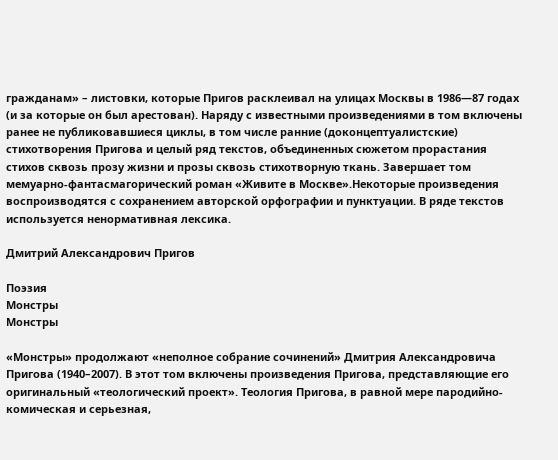гражданам» – листовки, которые Пригов расклеивал на улицах Москвы в 1986—87 годах (и за которые он был арестован). Наряду с известными произведениями в том включены ранее не публиковавшиеся циклы, в том числе ранние (доконцептуалистские) стихотворения Пригова и целый ряд текстов, объединенных сюжетом прорастания стихов сквозь прозу жизни и прозы сквозь стихотворную ткань. Завершает том мемуарно-фантасмагорический роман «Живите в Москве».Некоторые произведения воспроизводятся с сохранением авторской орфографии и пунктуации. В ряде текстов используется ненормативная лексика.

Дмитрий Александрович Пригов

Поэзия
Монстры
Монстры

«Монстры» продолжают «неполное собрание сочинений» Дмитрия Александровича Пригова (1940–2007). В этот том включены произведения Пригова, представляющие его оригинальный «теологический проект». Теология Пригова, в равной мере пародийно-комическая и серьезная,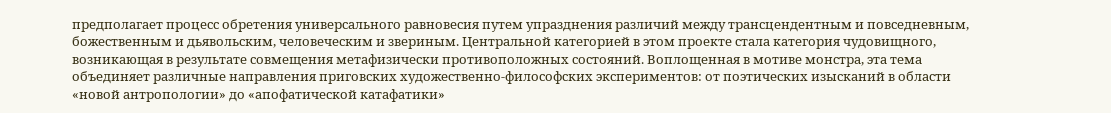предполагает процесс обретения универсального равновесия путем упразднения различий между трансцендентным и повседневным, божественным и дьявольским, человеческим и звериным. Центральной категорией в этом проекте стала категория чудовищного, возникающая в результате совмещения метафизически противоположных состояний. Воплощенная в мотиве монстра, эта тема объединяет различные направления приговских художественно-философских экспериментов: от поэтических изысканий в области «новой антропологии» до «апофатической катафатики»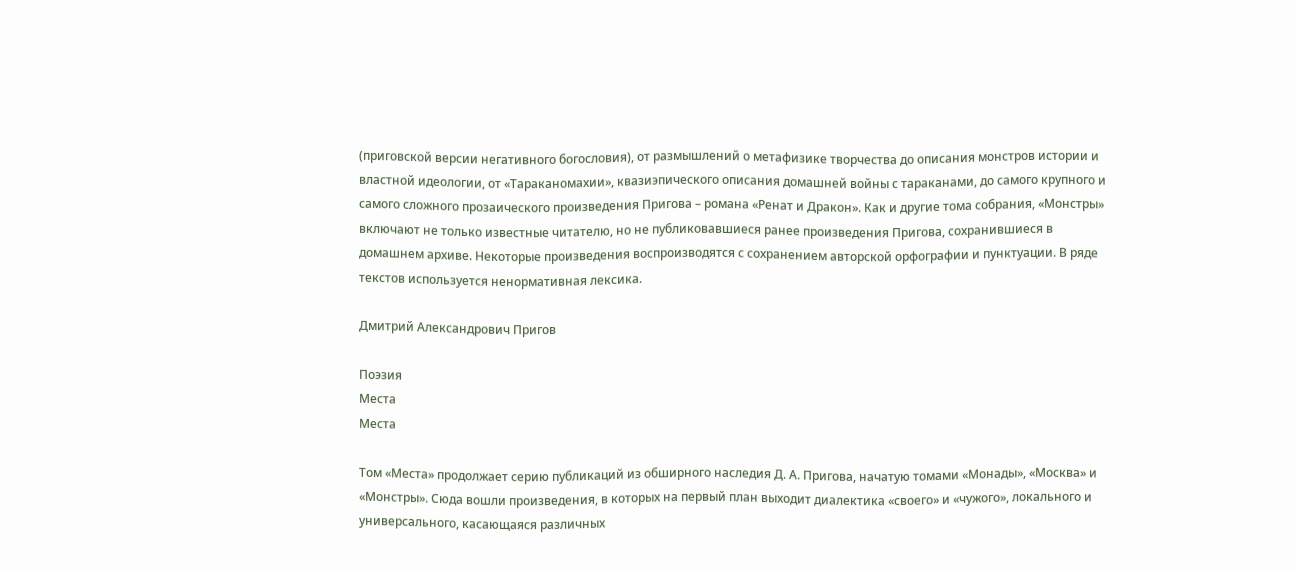(приговской версии негативного богословия), от размышлений о метафизике творчества до описания монстров истории и властной идеологии, от «Тараканомахии», квазиэпического описания домашней войны с тараканами, до самого крупного и самого сложного прозаического произведения Пригова – романа «Ренат и Дракон». Как и другие тома собрания, «Монстры» включают не только известные читателю, но не публиковавшиеся ранее произведения Пригова, сохранившиеся в домашнем архиве. Некоторые произведения воспроизводятся с сохранением авторской орфографии и пунктуации. В ряде текстов используется ненормативная лексика.

Дмитрий Александрович Пригов

Поэзия
Места
Места

Том «Места» продолжает серию публикаций из обширного наследия Д. А. Пригова, начатую томами «Монады», «Москва» и «Монстры». Сюда вошли произведения, в которых на первый план выходит диалектика «своего» и «чужого», локального и универсального, касающаяся различных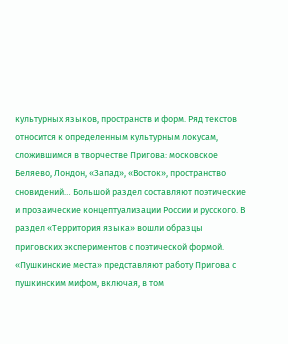культурных языков, пространств и форм. Ряд текстов относится к определенным культурным локусам, сложившимся в творчестве Пригова: московское Беляево, Лондон, «Запад», «Восток», пространство сновидений… Большой раздел составляют поэтические и прозаические концептуализации России и русского. В раздел «Территория языка» вошли образцы приговских экспериментов с поэтической формой. «Пушкинские места» представляют работу Пригова с пушкинским мифом, включая, в том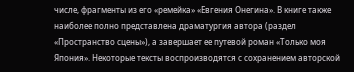числе, фрагменты из его «ремейка» «Евгения Онегина». В книге также наиболее полно представлена драматургия автора (раздел «Пространство сцены»), а завершает ее путевой роман «Только моя Япония». Некоторые тексты воспроизводятся с сохранением авторской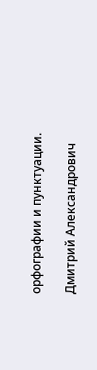орфографии и пунктуации.

Дмитрий Александрович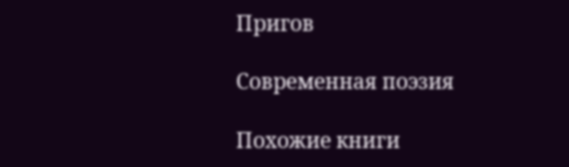Пригов

Современная поэзия

Похожие книги